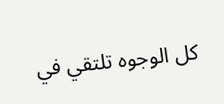كل الوجوه تلتقي في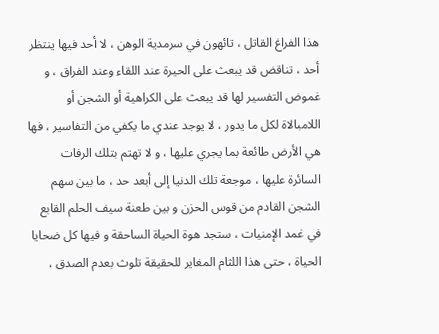هذا الفراغ القاتل ، تائهون في سرمدية الوهن ، لا أحد فيها ينتظر أحد ، تناقض قد يبعث على الحيرة عند اللقاء وعند الفراق ، و غموض التفسير لها قد يبعث على الكراهية أو الشجن أو اللامبالاة لكل ما يدور ، لا يوجد عندي ما يكفي من التفاسير ، فها هي الأرض طائعة بما يجري عليها ، و لا تهتم بتلك الرفات السائرة عليها ، موجعة تلك الدنيا إلى أبعد حد ، ما بين سهم الشجن القادم من قوس الحزن و بين طعنة سيف الحلم القابع في غمد الإمنيات ، ستجد هوة الحياة الساحقة و فيها كل ضحايا الحياة ، حتى هذا اللثام المغاير للحقيقة تلوث بعدم الصدق ،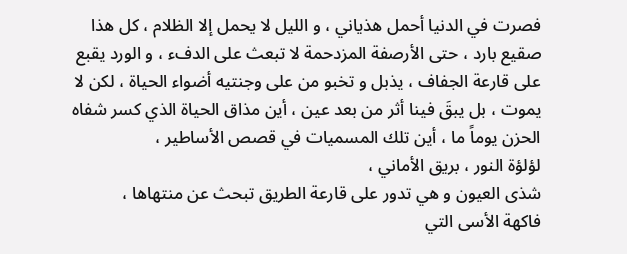فصرت في الدنيا أحمل هذياني ، و الليل لا يحمل إلا الظلام ، كل هذا صقيع بارد ، حتى الأرصفة المزدحمة لا تبعث على الدفء ، و الورد يقبع على قارعة الجفاف ، يذبل و تخبو من على وجنتيه أضواء الحياة ، لكن لا يموت ، بل يبقَ فينا أثر من بعد عين ، أين مذاق الحياة الذي كسر شفاه الحزن يوماً ما ، أين تلك المسميات في قصص الأساطير ،
لؤلؤة النور ، بريق الأماني ،
شذى العيون و هي تدور على قارعة الطريق تبحث عن منتهاها ،
فاكهة الأسى التي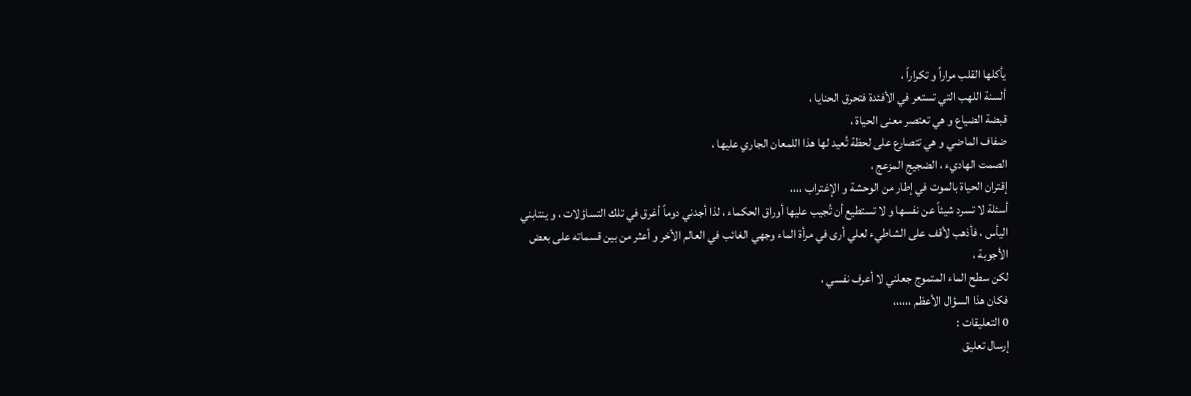يأكلها القلب مراراً و تكراراً ،
ألسنة اللهب التي تستعر في الأفئدة فتحرق الحنايا ،
قبضة الضياع و هي تعتصر معنى الحياة ،
ضفاف الماضي و هي تتصارع على لحظة تُعيد لها هذا اللمعان الجاري عليها ،
الصمت الهاديء ، الضجيج المزعج ،
إقتران الحياة بالموت في إطار من الوحشة و الإغتراب ،،،،
أسئلة لا تسرد شيئاً عن نفسها و لا تستطيع أن تُجيب عليها أوراق الحكماء ، لذا أجدني دوماً أغرق في تلك التساؤلات ، و ينتابني اليأس ، فأذهب لأقف على الشاطيء لعلي أرى في مرأة الماء وجهي الغائب في العالم الأخر و أعثر من بين قسماته على بعض الأجوبة ،
لكن سطح الماء المتموج جعلني لا أعرف نفسي ،
فكان هذا السؤال الأعظم ،،،،،،
0 التعليقات :
إرسال تعليق